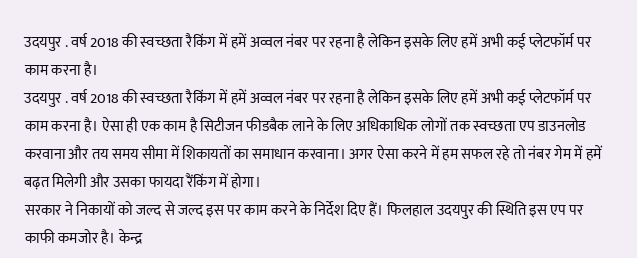उदयपुर . वर्ष 2018 की स्वच्छता रैकिंग में हमें अव्वल नंबर पर रहना है लेकिन इसके लिए हमें अभी कई प्लेटफॉर्म पर काम करना है।
उदयपुर . वर्ष 2018 की स्वच्छता रैकिंग में हमें अव्वल नंबर पर रहना है लेकिन इसके लिए हमें अभी कई प्लेटफॉर्म पर काम करना है। ऐसा ही एक काम है सिटीजन फीडबैक लाने के लिए अधिकाधिक लोगों तक स्वच्छता एप डाउनलोड करवाना और तय समय सीमा में शिकायतों का समाधान करवाना। अगर ऐसा करने में हम सफल रहे तो नंबर गेम में हमें बढ़त मिलेगी और उसका फायदा रैंकिंग में होगा।
सरकार ने निकायों को जल्द से जल्द इस पर काम करने के निर्देश दिए हैं। फिलहाल उदयपुर की स्थिति इस एप पर काफी कमजोर है। केन्द्र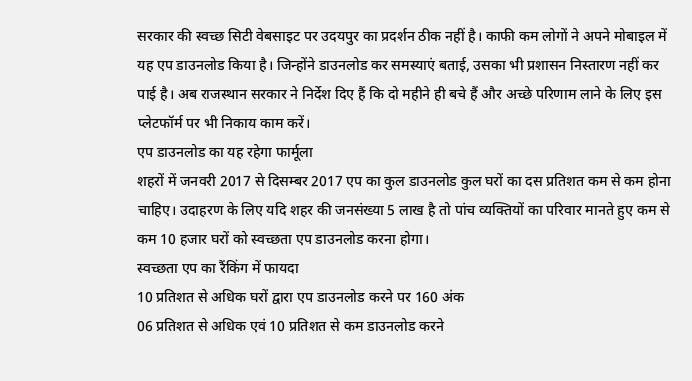सरकार की स्वच्छ सिटी वेबसाइट पर उदयपुर का प्रदर्शन ठीक नहीं है। काफी कम लोगों ने अपने मोबाइल में यह एप डाउनलोड किया है। जिन्होंने डाउनलोड कर समस्याएं बताई, उसका भी प्रशासन निस्तारण नहीं कर पाई है। अब राजस्थान सरकार ने निर्देश दिए हैं कि दो महीने ही बचे हैं और अच्छे परिणाम लाने के लिए इस प्लेटफॉर्म पर भी निकाय काम करें।
एप डाउनलोड का यह रहेगा फार्मूला
शहरों में जनवरी 2017 से दिसम्बर 2017 एप का कुल डाउनलोड कुल घरों का दस प्रतिशत कम से कम होना चाहिए। उदाहरण के लिए यदि शहर की जनसंख्या 5 लाख है तो पांच व्यक्तियों का परिवार मानते हुए कम से कम 10 हजार घरों को स्वच्छता एप डाउनलोड करना होगा।
स्वच्छता एप का रैंकिंग में फायदा
10 प्रतिशत से अधिक घरों द्वारा एप डाउनलोड करने पर 160 अंक
06 प्रतिशत से अधिक एवं 10 प्रतिशत से कम डाउनलोड करने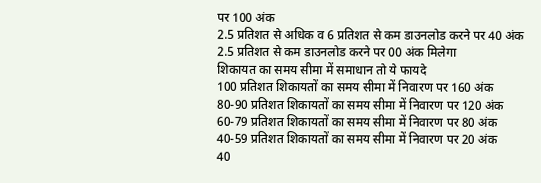पर 100 अंक
2.5 प्रतिशत से अधिक व 6 प्रतिशत से कम डाउनलोड करने पर 40 अंक
2.5 प्रतिशत से कम डाउनलोड करने पर 00 अंक मिलेगा
शिकायत का समय सीमा में समाधान तो ये फायदे
100 प्रतिशत शिकायतों का समय सीमा में निवारण पर 160 अंक
80-90 प्रतिशत शिकायतों का समय सीमा में निवारण पर 120 अंक
60-79 प्रतिशत शिकायतों का समय सीमा में निवारण पर 80 अंक
40-59 प्रतिशत शिकायतों का समय सीमा में निवारण पर 20 अंक
40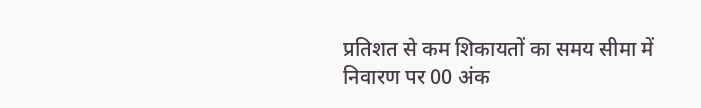प्रतिशत से कम शिकायतों का समय सीमा में निवारण पर 00 अंक